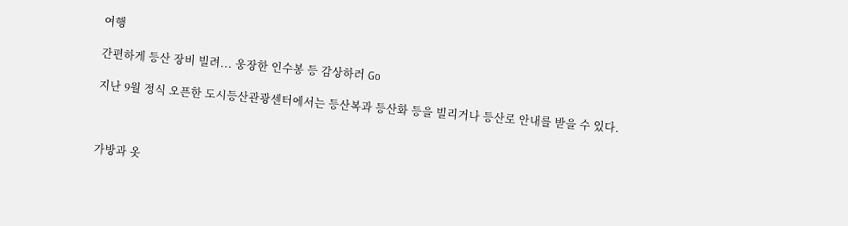여행

간편하게 등산 장비 빌려... 웅장한 인수봉 등 감상하러 Go

지난 9월 정식 오픈한 도시등산관광센터에서는 등산복과 등산화 등을 빌리거나 등산로 안내를 받을 수 있다.



가방과 옷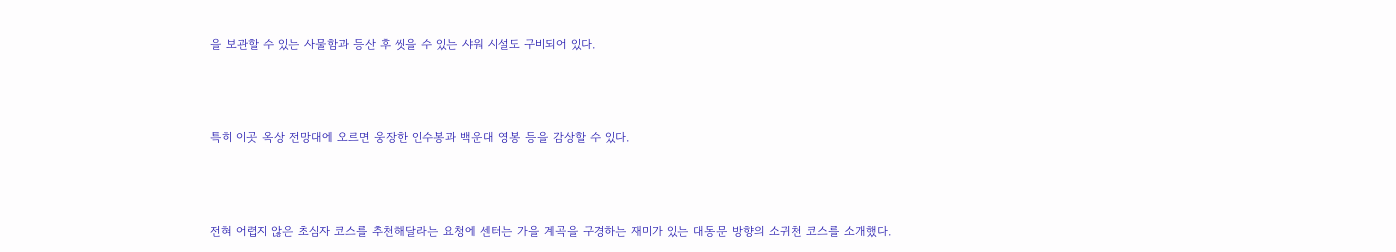을 보관할 수 있는 사물함과 등산 후 씻을 수 있는 샤워 시설도 구비되어 있다.



특히 이곳 옥상 전망대에 오르면 웅장한 인수봉과 백운대 영봉 등을 감상할 수 있다.



전혀 어렵지 않은 초심자 코스를 추천해달라는 요청에 센터는 가을 계곡을 구경하는 재미가 있는 대동문 방향의 소귀천 코스를 소개했다.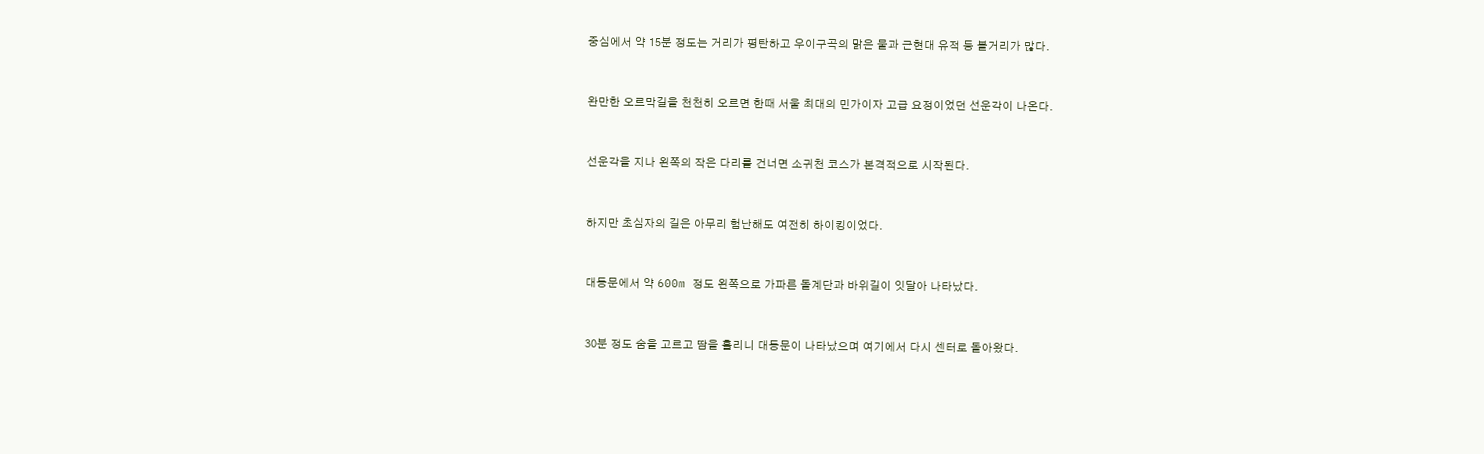중심에서 약 15분 정도는 거리가 평탄하고 우이구곡의 맑은 물과 근현대 유적 등 볼거리가 많다.



완만한 오르막길을 천천히 오르면 한때 서울 최대의 민가이자 고급 요정이었던 선운각이 나온다.



선운각을 지나 왼쪽의 작은 다리를 건너면 소귀천 코스가 본격적으로 시작된다.



하지만 초심자의 길은 아무리 험난해도 여전히 하이킹이었다.



대동문에서 약 600m 정도 왼쪽으로 가파른 돌계단과 바위길이 잇달아 나타났다.



30분 정도 숨을 고르고 땀을 흘리니 대동문이 나타났으며 여기에서 다시 센터로 돌아왔다.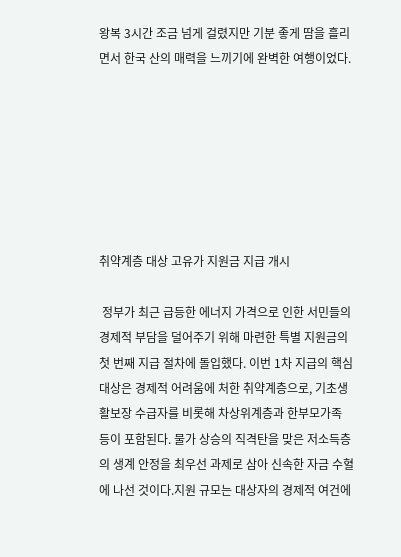왕복 3시간 조금 넘게 걸렸지만 기분 좋게 땀을 흘리면서 한국 산의 매력을 느끼기에 완벽한 여행이었다.







취약계층 대상 고유가 지원금 지급 개시

 정부가 최근 급등한 에너지 가격으로 인한 서민들의 경제적 부담을 덜어주기 위해 마련한 특별 지원금의 첫 번째 지급 절차에 돌입했다. 이번 1차 지급의 핵심 대상은 경제적 어려움에 처한 취약계층으로, 기초생활보장 수급자를 비롯해 차상위계층과 한부모가족 등이 포함된다. 물가 상승의 직격탄을 맞은 저소득층의 생계 안정을 최우선 과제로 삼아 신속한 자금 수혈에 나선 것이다.지원 규모는 대상자의 경제적 여건에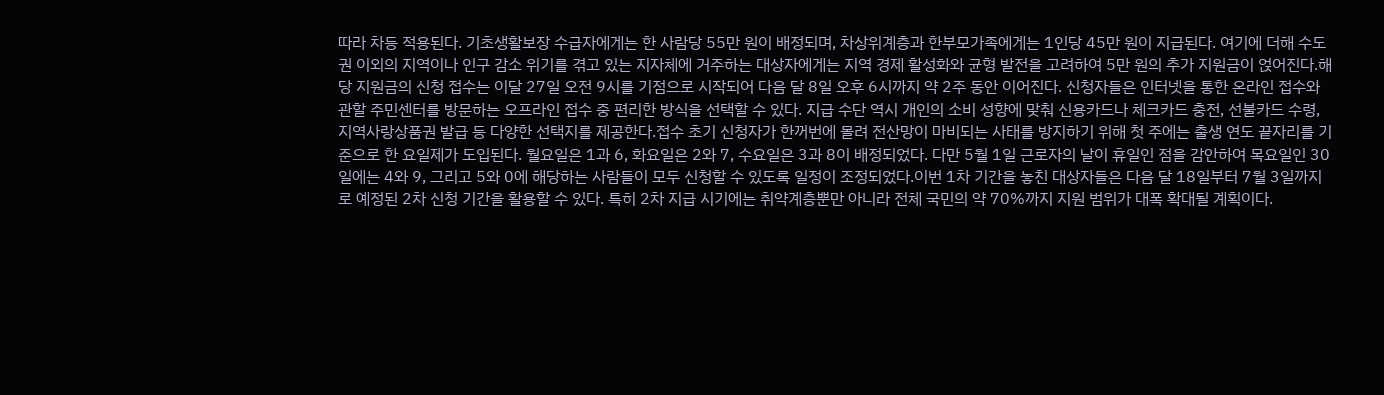따라 차등 적용된다. 기초생활보장 수급자에게는 한 사람당 55만 원이 배정되며, 차상위계층과 한부모가족에게는 1인당 45만 원이 지급된다. 여기에 더해 수도권 이외의 지역이나 인구 감소 위기를 겪고 있는 지자체에 거주하는 대상자에게는 지역 경제 활성화와 균형 발전을 고려하여 5만 원의 추가 지원금이 얹어진다.해당 지원금의 신청 접수는 이달 27일 오전 9시를 기점으로 시작되어 다음 달 8일 오후 6시까지 약 2주 동안 이어진다. 신청자들은 인터넷을 통한 온라인 접수와 관할 주민센터를 방문하는 오프라인 접수 중 편리한 방식을 선택할 수 있다. 지급 수단 역시 개인의 소비 성향에 맞춰 신용카드나 체크카드 충전, 선불카드 수령, 지역사랑상품권 발급 등 다양한 선택지를 제공한다.접수 초기 신청자가 한꺼번에 몰려 전산망이 마비되는 사태를 방지하기 위해 첫 주에는 출생 연도 끝자리를 기준으로 한 요일제가 도입된다. 월요일은 1과 6, 화요일은 2와 7, 수요일은 3과 8이 배정되었다. 다만 5월 1일 근로자의 날이 휴일인 점을 감안하여 목요일인 30일에는 4와 9, 그리고 5와 0에 해당하는 사람들이 모두 신청할 수 있도록 일정이 조정되었다.이번 1차 기간을 놓친 대상자들은 다음 달 18일부터 7월 3일까지로 예정된 2차 신청 기간을 활용할 수 있다. 특히 2차 지급 시기에는 취약계층뿐만 아니라 전체 국민의 약 70%까지 지원 범위가 대폭 확대될 계획이다.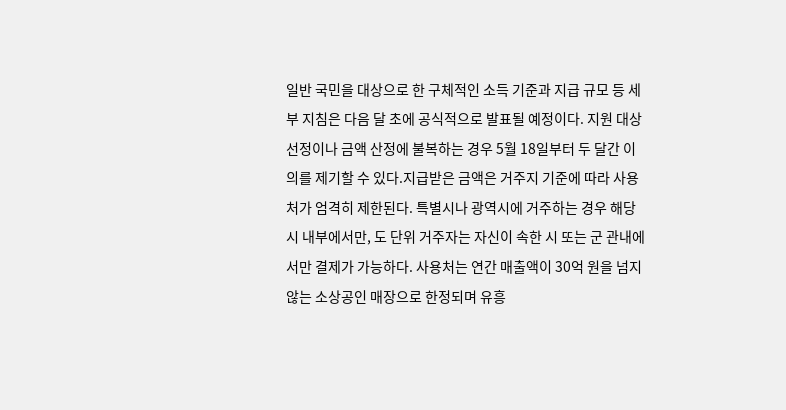일반 국민을 대상으로 한 구체적인 소득 기준과 지급 규모 등 세부 지침은 다음 달 초에 공식적으로 발표될 예정이다. 지원 대상 선정이나 금액 산정에 불복하는 경우 5월 18일부터 두 달간 이의를 제기할 수 있다.지급받은 금액은 거주지 기준에 따라 사용처가 엄격히 제한된다. 특별시나 광역시에 거주하는 경우 해당 시 내부에서만, 도 단위 거주자는 자신이 속한 시 또는 군 관내에서만 결제가 가능하다. 사용처는 연간 매출액이 30억 원을 넘지 않는 소상공인 매장으로 한정되며 유흥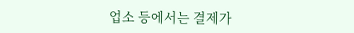업소 등에서는 결제가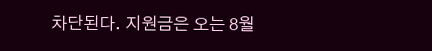차단된다. 지원금은 오는 8월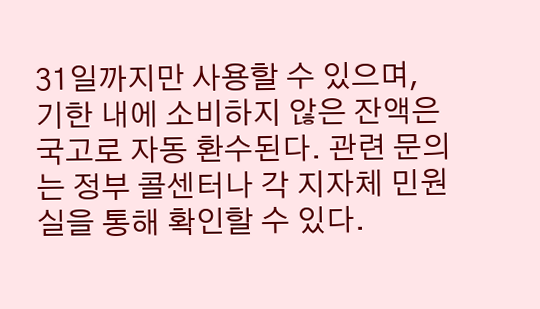31일까지만 사용할 수 있으며, 기한 내에 소비하지 않은 잔액은 국고로 자동 환수된다. 관련 문의는 정부 콜센터나 각 지자체 민원실을 통해 확인할 수 있다.